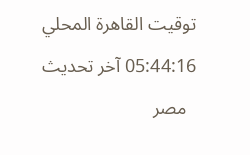توقيت القاهرة المحلي 05:44:16 آخر تحديث
  مصر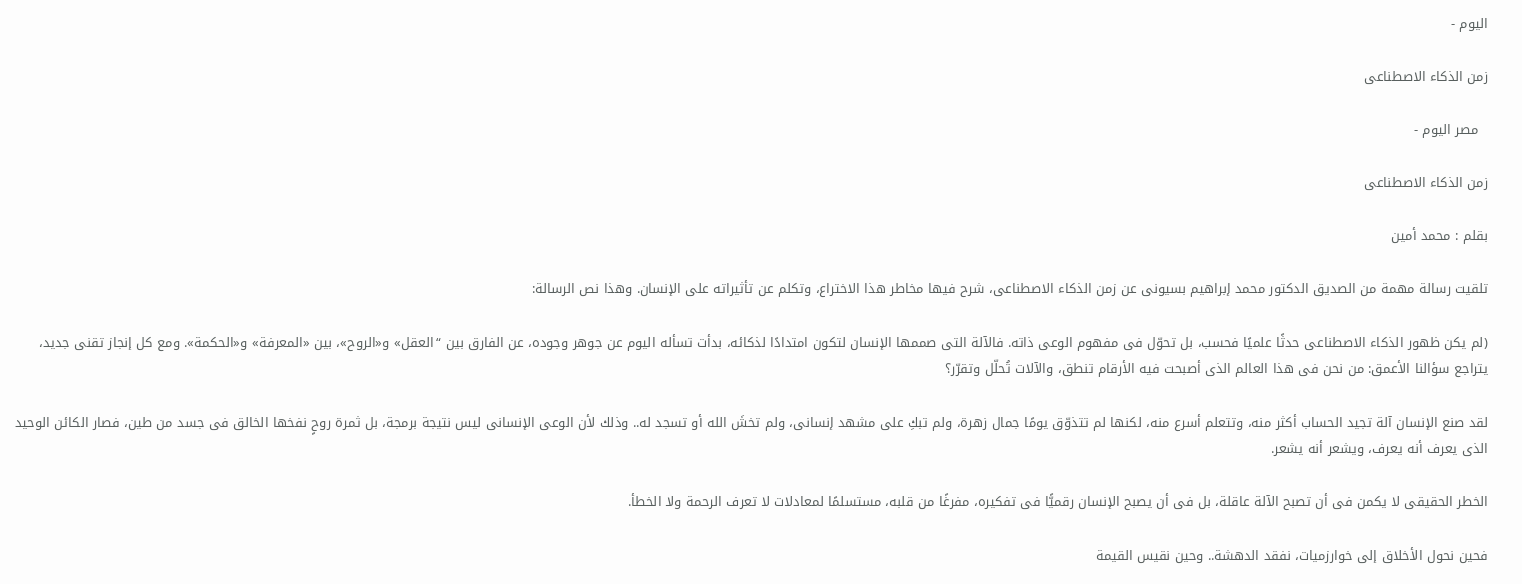اليوم -

زمن الذكاء الاصطناعى

  مصر اليوم -

زمن الذكاء الاصطناعى

بقلم : محمد أمين

تلقيت رسالة مهمة من الصديق الدكتور محمد إبراهيم بسيونى عن زمن الذكاء الاصطناعى، شرح فيها مخاطر هذا الاختراع، وتكلم عن تأثيراته على الإنسان. وهذا نص الرسالة:

(لم يكن ظهور الذكاء الاصطناعى حدثًا علميًا فحسب، بل تحوّل فى مفهوم الوعى ذاته. فالآلة التى صممها الإنسان لتكون امتدادًا لذكائه، بدأت تسأله اليوم عن جوهر وجوده، عن الفارق بين “العقل» و«الروح»، بين «المعرفة» و«الحكمة». ومع كل إنجاز تقنى جديد، يتراجع سؤالنا الأعمق: من نحن فى هذا العالم الذى أصبحت فيه الأرقام تنطق، والآلات تُحلّل وتقرّر؟

لقد صنع الإنسان آلة تجيد الحساب أكثر منه، وتتعلم أسرع منه، لكنها لم تتذوّق يومًا جمال زهرة، ولم تبكِ على مشهد إنسانى، ولم تخشَ الله أو تسجد له.. وذلك لأن الوعى الإنسانى ليس نتيجة برمجة، بل ثمرة روحٍ نفخها الخالق فى جسد من طين، فصار الكائن الوحيد الذى يعرف أنه يعرف، ويشعر أنه يشعر.

الخطر الحقيقى لا يكمن فى أن تصبح الآلة عاقلة، بل فى أن يصبح الإنسان رقميًّا فى تفكيره، مفرغًا من قلبه، مستسلمًا لمعادلات لا تعرف الرحمة ولا الخطأ.

فحين نحول الأخلاق إلى خوارزميات، نفقد الدهشة.. وحين نقيس القيمة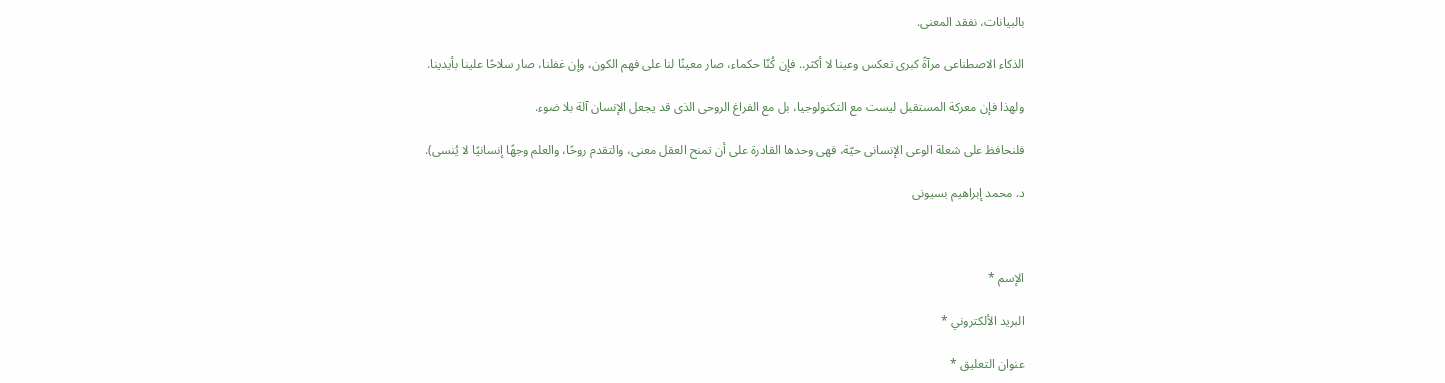بالبيانات، نفقد المعنى.

الذكاء الاصطناعى مرآةً كبرى تعكس وعينا لا أكثر.. فإن كُنّا حكماء، صار معينًا لنا على فهم الكون، وإن غفلنا، صار سلاحًا علينا بأيدينا.

ولهذا فإن معركة المستقبل ليست مع التكنولوجيا، بل مع الفراغ الروحى الذى قد يجعل الإنسان آلة بلا ضوء.

فلنحافظ على شعلة الوعى الإنسانى حيّة، فهى وحدها القادرة على أن تمنح العقل معنى، والتقدم روحًا، والعلم وجهًا إنسانيًا لا يُنسى).

د. محمد إبراهيم بسيونى



الإسم *

البريد الألكتروني *

عنوان التعليق *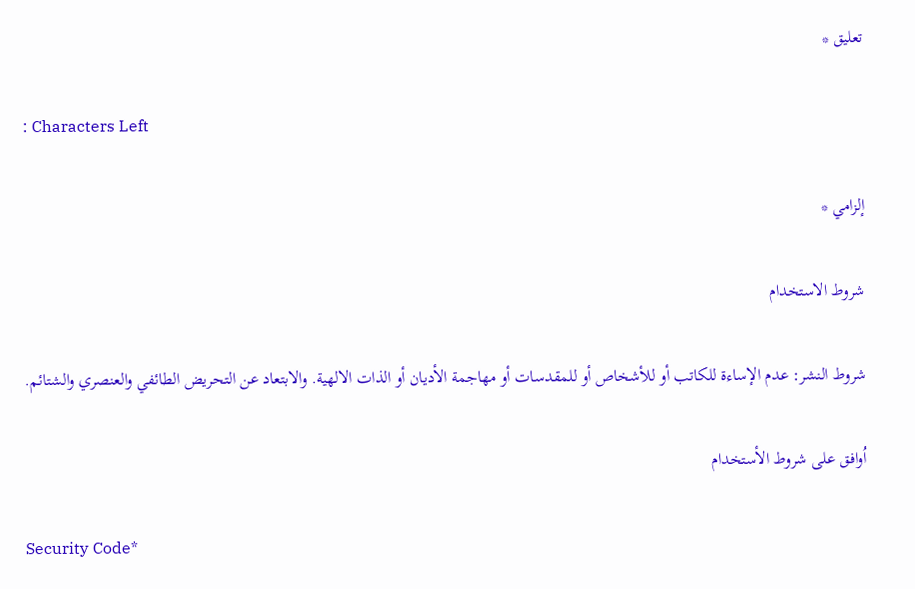تعليق *

: Characters Left

إلزامي *

شروط الاستخدام

شروط النشر: عدم الإساءة للكاتب أو للأشخاص أو للمقدسات أو مهاجمة الأديان أو الذات الالهية. والابتعاد عن التحريض الطائفي والعنصري والشتائم.

اُوافق على شروط الأستخدام

Security Code*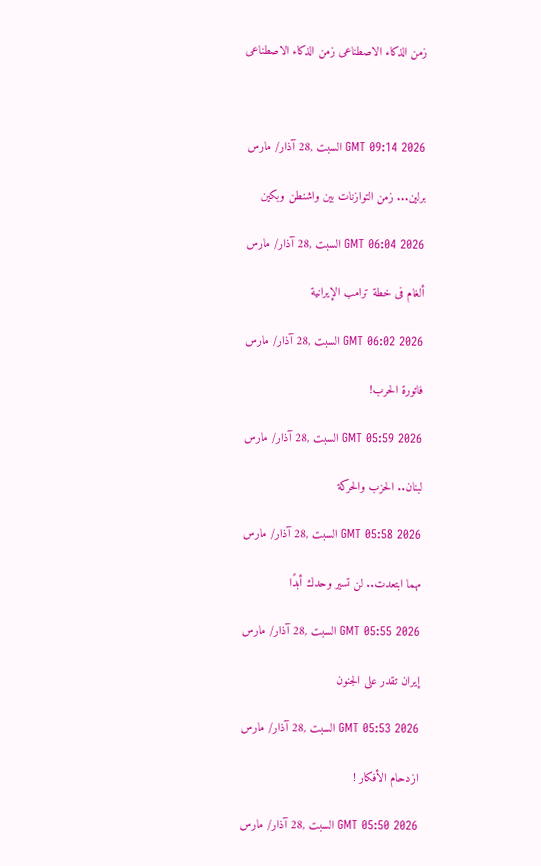زمن الذكاء الاصطناعى زمن الذكاء الاصطناعى



GMT 09:14 2026 السبت ,28 آذار/ مارس

برلين... زمن التوازنات بين واشنطن وبكين

GMT 06:04 2026 السبت ,28 آذار/ مارس

ألغام فى خطة ترامب الإيرانية

GMT 06:02 2026 السبت ,28 آذار/ مارس

فاتورة الحرب!

GMT 05:59 2026 السبت ,28 آذار/ مارس

لبنان.. الحزب والحركة

GMT 05:58 2026 السبت ,28 آذار/ مارس

مهما ابتعدت.. لن تسير وحدك أبدًا

GMT 05:55 2026 السبت ,28 آذار/ مارس

إيران تقدر على الجنون

GMT 05:53 2026 السبت ,28 آذار/ مارس

ازدحام الأفكار !

GMT 05:50 2026 السبت ,28 آذار/ مارس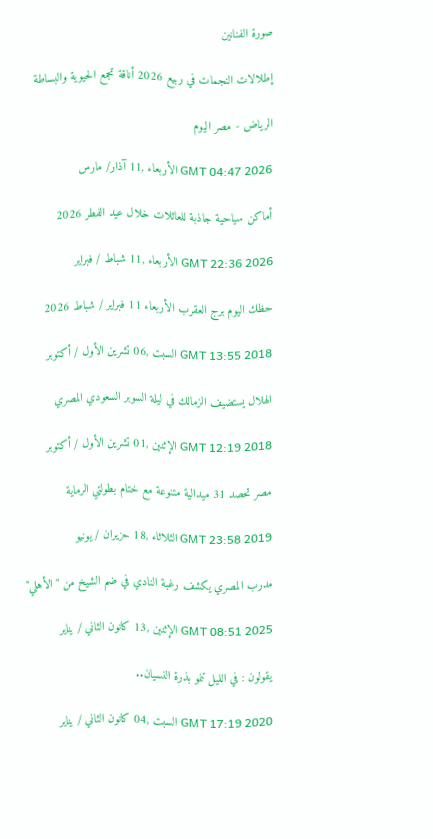صورة الفنانين

إطلالات النجمات في ربيع 2026 أناقة تجمع الحيوية والبساطة

الرياض - مصر اليوم

GMT 04:47 2026 الأربعاء ,11 آذار/ مارس

أماكن سياحية جاذبة للعائلات خلال عيد الفطر 2026

GMT 22:36 2026 الأربعاء ,11 شباط / فبراير

حظك اليوم برج العقرب الأربعاء 11 فبراير / شباط 2026

GMT 13:55 2018 السبت ,06 تشرين الأول / أكتوبر

الهلال يستضيف الزمالك في ليلة السوبر السعودي المصري

GMT 12:19 2018 الإثنين ,01 تشرين الأول / أكتوبر

مصر تحصد 31 ميدالية متنوعة مع ختام بطولتي الرماية

GMT 23:58 2019 الثلاثاء ,18 حزيران / يونيو

مدرب المصري يكشف رغبة النادي في ضم الشيخ من "الأهلي"

GMT 08:51 2025 الإثنين ,13 كانون الثاني / يناير

يقولون : في الليل تنمو بذرة النسيان..

GMT 17:19 2020 السبت ,04 كانون الثاني / يناير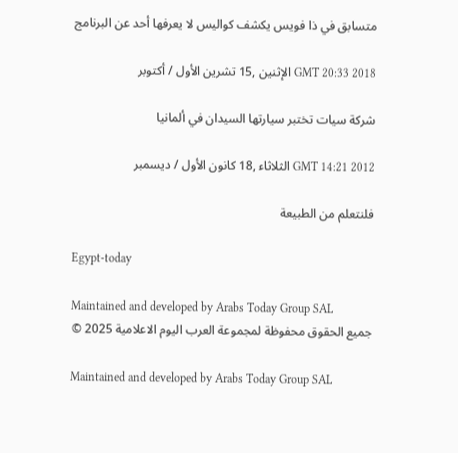متسابق في ذا فويس يكشف كواليس لا يعرفها أحد عن البرنامج

GMT 20:33 2018 الإثنين ,15 تشرين الأول / أكتوبر

شركة سيات تختبر سيارتها السيدان في ألمانيا

GMT 14:21 2012 الثلاثاء ,18 كانون الأول / ديسمبر

فلنتعلم من الطبيعة

Egypt-today

Maintained and developed by Arabs Today Group SAL
جميع الحقوق محفوظة لمجموعة العرب اليوم الاعلامية 2025 ©

Maintained and developed by Arabs Today Group SAL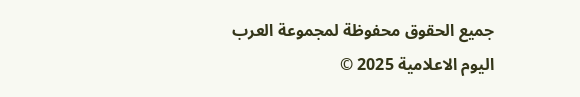جميع الحقوق محفوظة لمجموعة العرب اليوم الاعلامية 2025 ©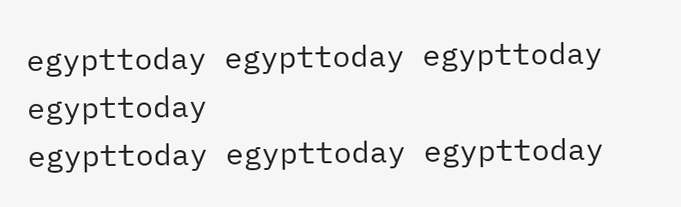egypttoday egypttoday egypttoday egypttoday
egypttoday egypttoday egypttoday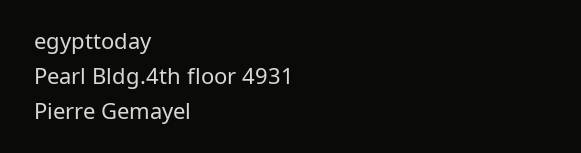egypttoday
Pearl Bldg.4th floor 4931 Pierre Gemayel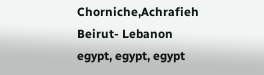Chorniche,Achrafieh Beirut- Lebanon
egypt, egypt, egypt